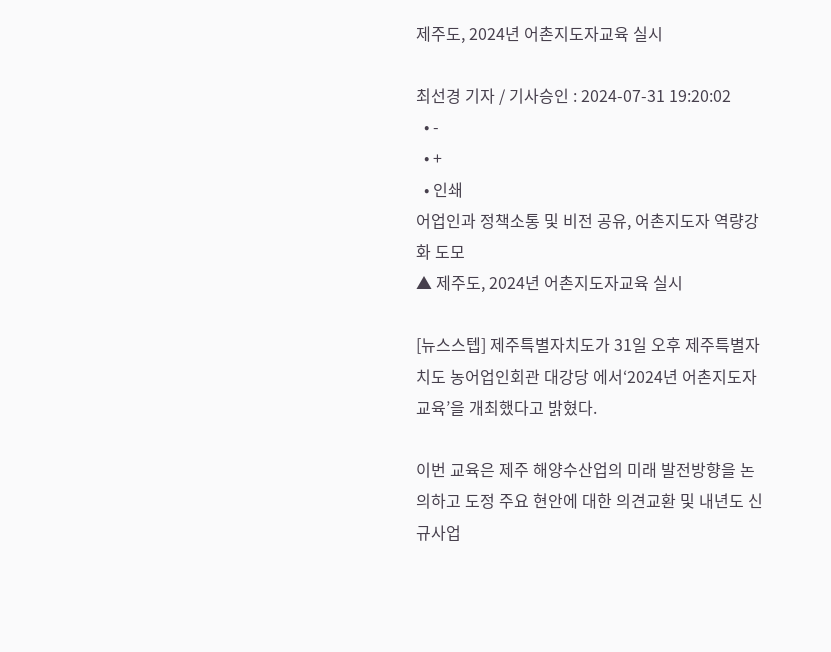제주도, 2024년 어촌지도자교육 실시

최선경 기자 / 기사승인 : 2024-07-31 19:20:02
  • -
  • +
  • 인쇄
어업인과 정책소통 및 비전 공유, 어촌지도자 역량강화 도모
▲ 제주도, 2024년 어촌지도자교육 실시

[뉴스스텝] 제주특별자치도가 31일 오후 제주특별자치도 농어업인회관 대강당 에서‘2024년 어촌지도자 교육’을 개최했다고 밝혔다.

이번 교육은 제주 해양수산업의 미래 발전방향을 논의하고 도정 주요 현안에 대한 의견교환 및 내년도 신규사업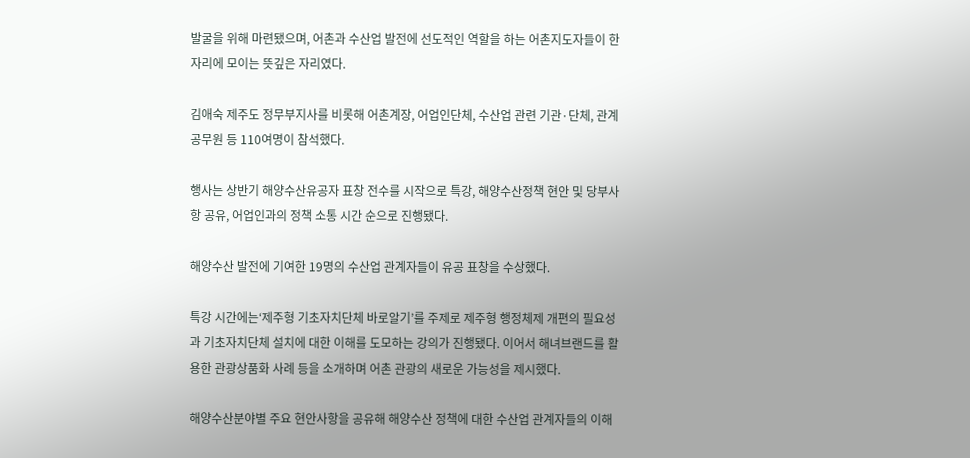발굴을 위해 마련됐으며, 어촌과 수산업 발전에 선도적인 역할을 하는 어촌지도자들이 한자리에 모이는 뜻깊은 자리였다.

김애숙 제주도 정무부지사를 비롯해 어촌계장, 어업인단체, 수산업 관련 기관·단체, 관계공무원 등 110여명이 참석했다.

행사는 상반기 해양수산유공자 표창 전수를 시작으로 특강, 해양수산정책 현안 및 당부사항 공유, 어업인과의 정책 소통 시간 순으로 진행됐다.

해양수산 발전에 기여한 19명의 수산업 관계자들이 유공 표창을 수상했다.

특강 시간에는‘제주형 기초자치단체 바로알기’를 주제로 제주형 행정체제 개편의 필요성과 기초자치단체 설치에 대한 이해를 도모하는 강의가 진행됐다. 이어서 해녀브랜드를 활용한 관광상품화 사례 등을 소개하며 어촌 관광의 새로운 가능성을 제시했다.

해양수산분야별 주요 현안사항을 공유해 해양수산 정책에 대한 수산업 관계자들의 이해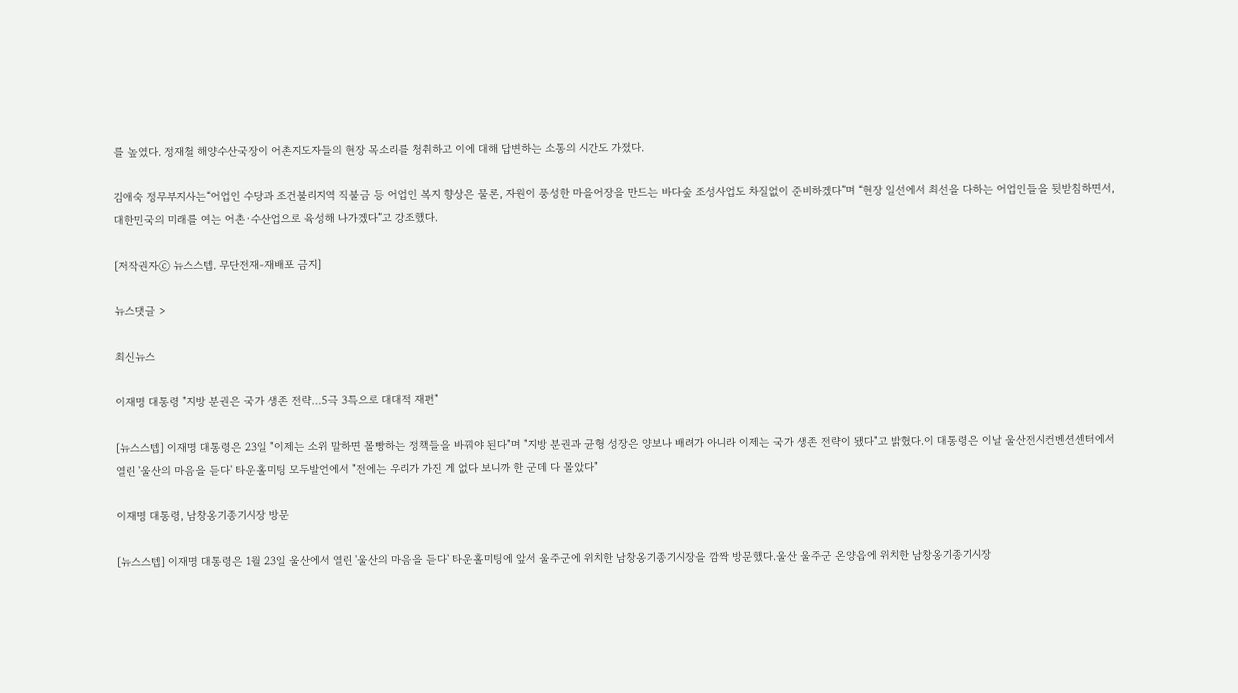를 높였다. 정재철 해양수산국장이 어촌지도자들의 현장 목소리를 청취하고 이에 대해 답변하는 소통의 시간도 가졌다.

김애숙 정무부지사는“어업인 수당과 조건불리지역 직불금 등 어업인 복지 향상은 물론, 자원이 풍성한 마을어장을 만드는 바다숲 조성사업도 차질없이 준비하겠다”며 “현장 일선에서 최선을 다하는 어업인들을 뒷받침하면서, 대한민국의 미래를 여는 어촌·수산업으로 육성해 나가겠다”고 강조했다.

[저작권자ⓒ 뉴스스텝. 무단전재-재배포 금지]

뉴스댓글 >

최신뉴스

이재명 대통령 "지방 분권은 국가 생존 전략…5극 3특으로 대대적 재편"

[뉴스스텝] 이재명 대통령은 23일 "이제는 소위 말하면 몰빵하는 정책들을 바꿔야 된다"며 "지방 분권과 균형 성장은 양보나 배려가 아니라 이제는 국가 생존 전략이 됐다"고 밝혔다.이 대통령은 이날 울산전시컨벤션센터에서 열린 '울산의 마음을 듣다' 타운홀미팅 모두발언에서 "전에는 우리가 가진 게 없다 보니까 한 군데 다 몰았다"

이재명 대통령, 남창옹기종기시장 방문

[뉴스스텝] 이재명 대통령은 1월 23일 울산에서 열린 '울산의 마음을 듣다' 타운홀미팅에 앞서 울주군에 위치한 남창옹기종기시장을 깜짝 방문했다.울산 울주군 온양읍에 위치한 남창옹기종기시장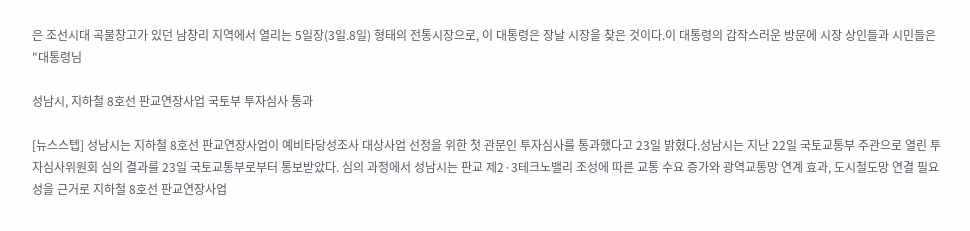은 조선시대 곡물창고가 있던 남창리 지역에서 열리는 5일장(3일.8일) 형태의 전통시장으로, 이 대통령은 장날 시장을 찾은 것이다.이 대통령의 갑작스러운 방문에 시장 상인들과 시민들은 "대통령님

성남시, 지하철 8호선 판교연장사업 국토부 투자심사 통과

[뉴스스텝] 성남시는 지하철 8호선 판교연장사업이 예비타당성조사 대상사업 선정을 위한 첫 관문인 투자심사를 통과했다고 23일 밝혔다.성남시는 지난 22일 국토교통부 주관으로 열린 투자심사위원회 심의 결과를 23일 국토교통부로부터 통보받았다. 심의 과정에서 성남시는 판교 제2·3테크노밸리 조성에 따른 교통 수요 증가와 광역교통망 연계 효과, 도시철도망 연결 필요성을 근거로 지하철 8호선 판교연장사업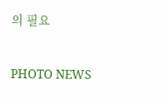의 필요

PHOTO NEWS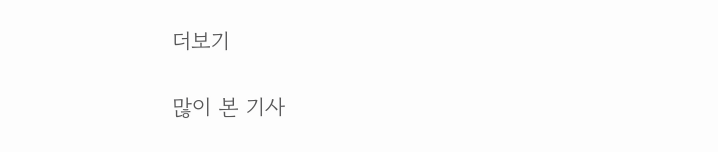더보기

많이 본 기사